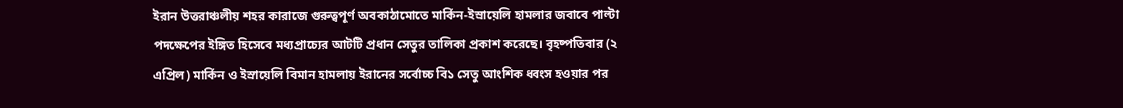ইরান উত্তরাঞ্চলীয় শহর কারাজে গুরুত্বপূর্ণ অবকাঠামোতে মার্কিন-ইস্রায়েলি হামলার জবাবে পাল্টা পদক্ষেপের ইঙ্গিত হিসেবে মধ্যপ্রাচ্যের আটটি প্রধান সেতুর তালিকা প্রকাশ করেছে। বৃহষ্পতিবার (২ এপ্রিল) মার্কিন ও ইস্রায়েলি বিমান হামলায় ইরানের সর্বোচ্চ বি১ সেতু আংশিক ধ্বংস হওয়ার পর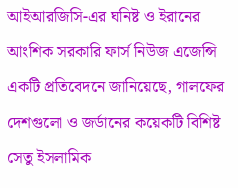আইআরজিসি-এর ঘনিষ্ট ও ইরানের আংশিক সরকারি ফার্স নিউজ এজেন্সি একটি প্রতিবেদনে জানিয়েছে, গালফের দেশগুলো ও জর্ডানের কয়েকটি বিশিষ্ট সেতু ইসলামিক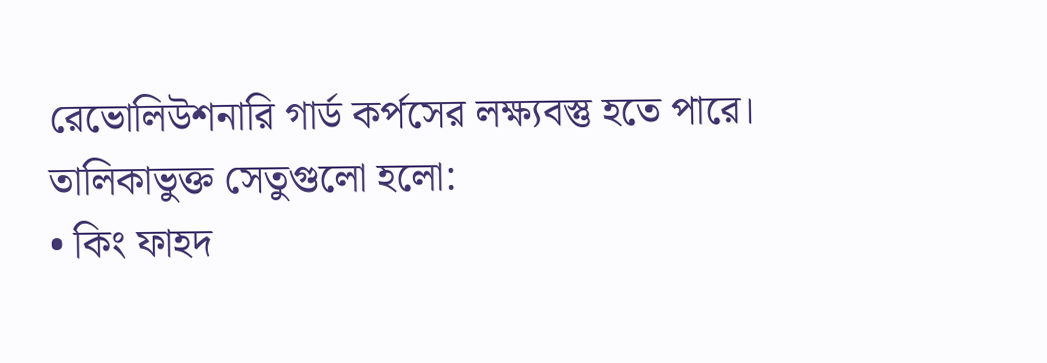রেভোলিউশনারি গার্ড কর্পসের লক্ষ্যবস্তু হতে পারে।
তালিকাভুক্ত সেতুগুলো হলো:
• কিং ফাহদ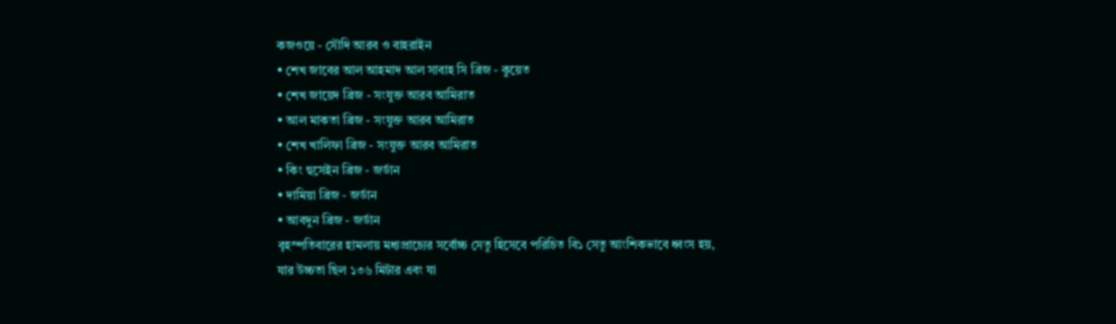কজওয়ে - সৌদি আরব ও বাহরাইন
• শেখ জাবের আল আহমাদ আল সাবাহ সি ব্রিজ - কুয়েত
• শেখ জায়েদ ব্রিজ - সংযুক্ত আরব আমিরাত
• আল মাকতা ব্রিজ - সংযুক্ত আরব আমিরাত
• শেখ খালিফা ব্রিজ - সংযুক্ত আরব আমিরাত
• কিং হুসেইন ব্রিজ - জর্ডান
• দামিয়া ব্রিজ - জর্ডান
• আবদুন ব্রিজ - জর্ডান
বৃহস্পতিবারের হামলায় মধ্যপ্রাচ্যের সর্বোচ্চ সেতু হিসেবে পরিচিত বি১ সেতু আংশিকভাবে ধ্বংস হয়, যার উচ্চতা ছিল ১৩৬ মিটার এবং যা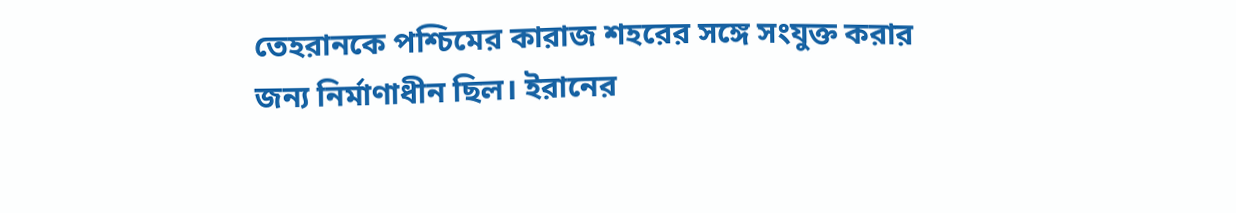তেহরানকে পশ্চিমের কারাজ শহরের সঙ্গে সংযুক্ত করার জন্য নির্মাণাধীন ছিল। ইরানের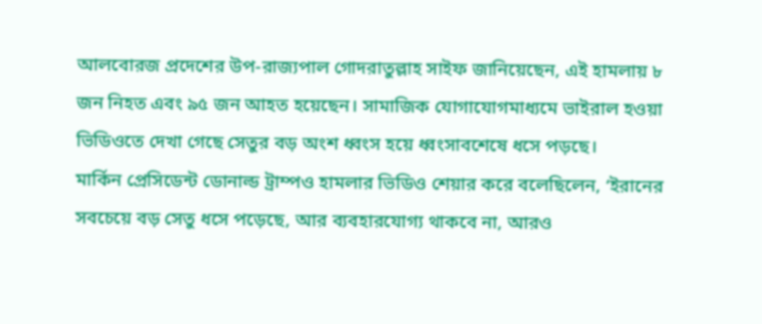আলবোরজ প্রদেশের উপ-রাজ্যপাল গোদরাতুল্লাহ সাইফ জানিয়েছেন, এই হামলায় ৮ জন নিহত এবং ৯৫ জন আহত হয়েছেন। সামাজিক যোগাযোগমাধ্যমে ভাইরাল হওয়া ভিডিওতে দেখা গেছে সেতুর বড় অংশ ধ্বংস হয়ে ধ্বংসাবশেষে ধসে পড়ছে।
মার্কিন প্রেসিডেন্ট ডোনাল্ড ট্রাম্পও হামলার ভিডিও শেয়ার করে বলেছিলেন, ‘ইরানের সবচেয়ে বড় সেতু ধসে পড়েছে, আর ব্যবহারযোগ্য থাকবে না, আরও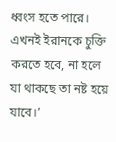ধ্বংস হতে পারে। এখনই ইরানকে চুক্তি করতে হবে, না হলে যা থাকছে তা নষ্ট হয়ে যাবে।’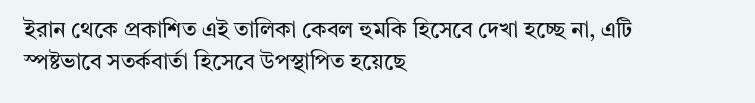ইরান থেকে প্রকাশিত এই তালিকা কেবল হুমকি হিসেবে দেখা হচ্ছে না, এটি স্পষ্টভাবে সতর্কবার্তা হিসেবে উপস্থাপিত হয়েছে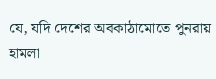যে, যদি দেশের অবকাঠামোতে পুনরায় হামলা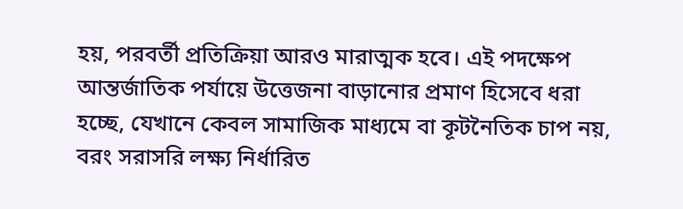হয়, পরবর্তী প্রতিক্রিয়া আরও মারাত্মক হবে। এই পদক্ষেপ আন্তর্জাতিক পর্যায়ে উত্তেজনা বাড়ানোর প্রমাণ হিসেবে ধরা হচ্ছে, যেখানে কেবল সামাজিক মাধ্যমে বা কূটনৈতিক চাপ নয়, বরং সরাসরি লক্ষ্য নির্ধারিত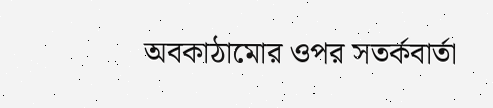অবকাঠামোর ওপর সতর্কবার্তা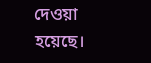দেওয়া হয়েছে।